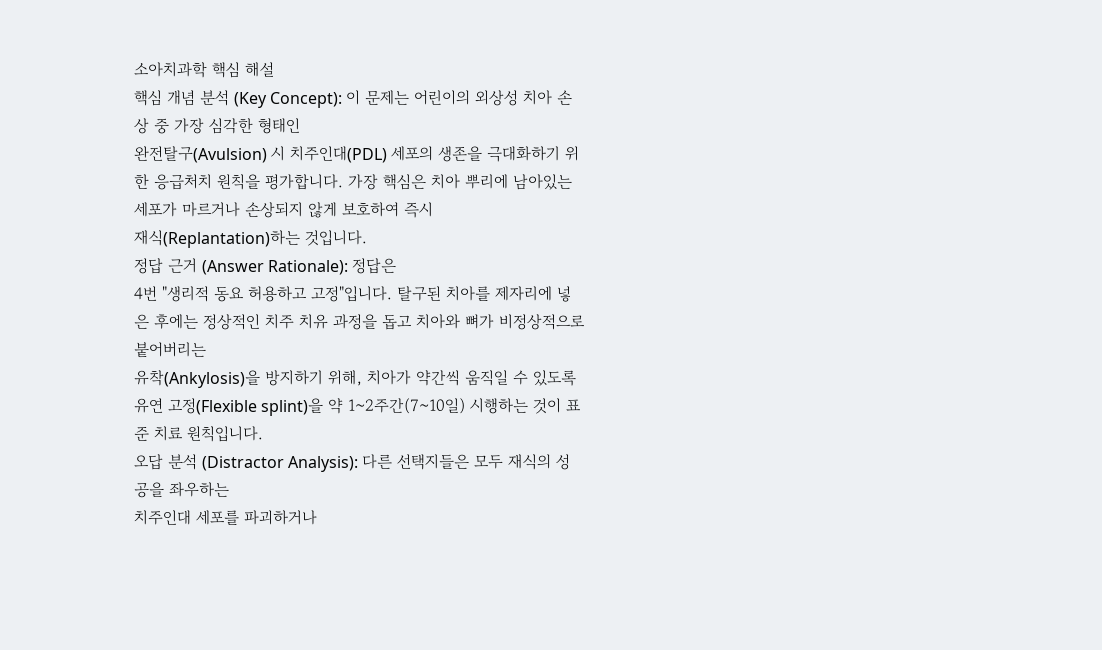소아치과학 핵심 해설
핵심 개념 분석 (Key Concept): 이 문제는 어린이의 외상성 치아 손상 중 가장 심각한 형태인
완전탈구(Avulsion) 시 치주인대(PDL) 세포의 생존을 극대화하기 위한 응급처치 원칙을 평가합니다. 가장 핵심은 치아 뿌리에 남아있는 세포가 마르거나 손상되지 않게 보호하여 즉시
재식(Replantation)하는 것입니다.
정답 근거 (Answer Rationale): 정답은
4번 "생리적 동요 허용하고 고정"입니다. 탈구된 치아를 제자리에 넣은 후에는 정상적인 치주 치유 과정을 돕고 치아와 뼈가 비정상적으로 붙어버리는
유착(Ankylosis)을 방지하기 위해, 치아가 약간씩 움직일 수 있도록
유연 고정(Flexible splint)을 약 1~2주간(7~10일) 시행하는 것이 표준 치료 원칙입니다.
오답 분석 (Distractor Analysis): 다른 선택지들은 모두 재식의 성공을 좌우하는
치주인대 세포를 파괴하거나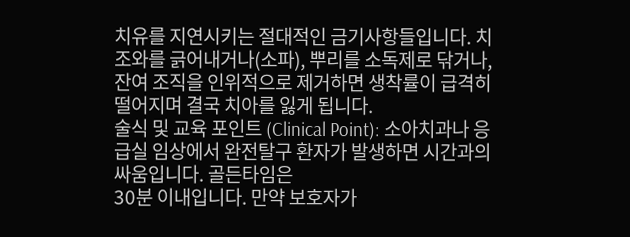치유를 지연시키는 절대적인 금기사항들입니다. 치조와를 긁어내거나(소파), 뿌리를 소독제로 닦거나, 잔여 조직을 인위적으로 제거하면 생착률이 급격히 떨어지며 결국 치아를 잃게 됩니다.
술식 및 교육 포인트 (Clinical Point): 소아치과나 응급실 임상에서 완전탈구 환자가 발생하면 시간과의 싸움입니다. 골든타임은
30분 이내입니다. 만약 보호자가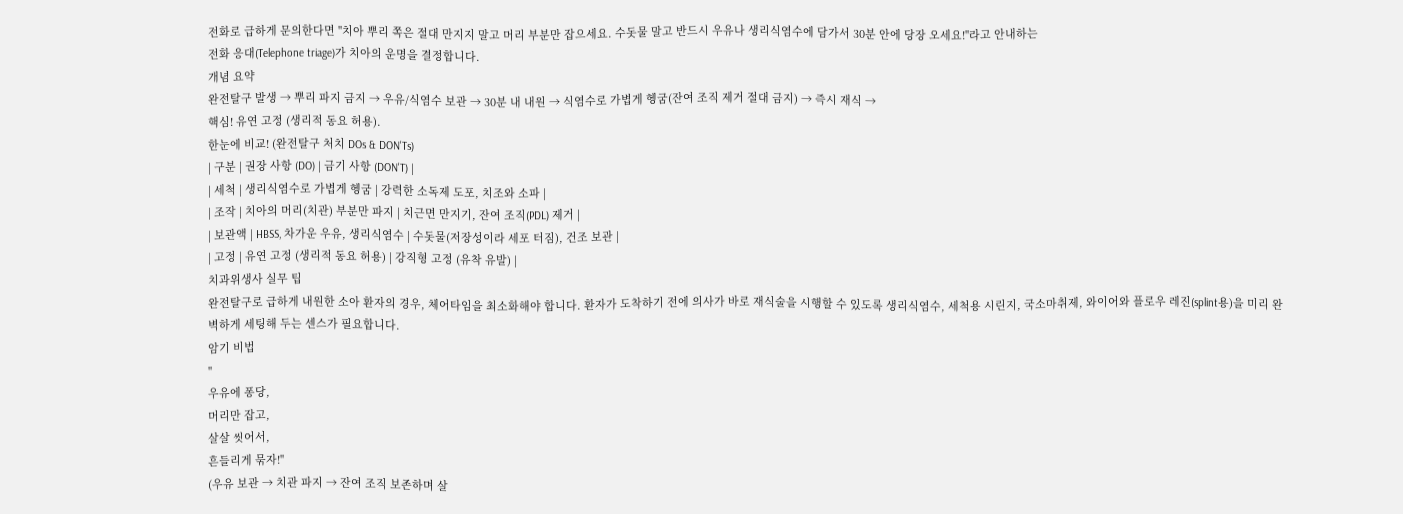전화로 급하게 문의한다면 "치아 뿌리 쪽은 절대 만지지 말고 머리 부분만 잡으세요. 수돗물 말고 반드시 우유나 생리식염수에 담가서 30분 안에 당장 오세요!"라고 안내하는
전화 응대(Telephone triage)가 치아의 운명을 결정합니다.
개념 요약
완전탈구 발생 → 뿌리 파지 금지 → 우유/식염수 보관 → 30분 내 내원 → 식염수로 가볍게 헹굼(잔여 조직 제거 절대 금지) → 즉시 재식 →
핵심! 유연 고정 (생리적 동요 허용).
한눈에 비교! (완전탈구 처치 DOs & DON'Ts)
| 구분 | 권장 사항 (DO) | 금기 사항 (DON'T) |
| 세척 | 생리식염수로 가볍게 헹굼 | 강력한 소독제 도포, 치조와 소파 |
| 조작 | 치아의 머리(치관) 부분만 파지 | 치근면 만지기, 잔여 조직(PDL) 제거 |
| 보관액 | HBSS, 차가운 우유, 생리식염수 | 수돗물(저장성이라 세포 터짐), 건조 보관 |
| 고정 | 유연 고정 (생리적 동요 허용) | 강직형 고정 (유착 유발) |
치과위생사 실무 팁
완전탈구로 급하게 내원한 소아 환자의 경우, 체어타임을 최소화해야 합니다. 환자가 도착하기 전에 의사가 바로 재식술을 시행할 수 있도록 생리식염수, 세척용 시린지, 국소마취제, 와이어와 플로우 레진(splint용)을 미리 완벽하게 세팅해 두는 센스가 필요합니다.
암기 비법
"
우유에 퐁당,
머리만 잡고,
살살 씻어서,
흔들리게 묶자!"
(우유 보관 → 치관 파지 → 잔여 조직 보존하며 살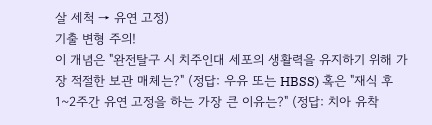살 세척 → 유연 고정)
기출 변형 주의!
이 개념은 "완전탈구 시 치주인대 세포의 생활력을 유지하기 위해 가장 적절한 보관 매체는?" (정답: 우유 또는 HBSS) 혹은 "재식 후 1~2주간 유연 고정을 하는 가장 큰 이유는?" (정답: 치아 유착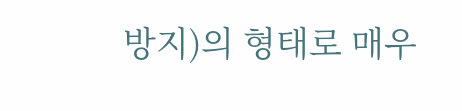방지)의 형태로 매우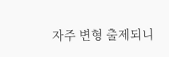자주 변형 출제되니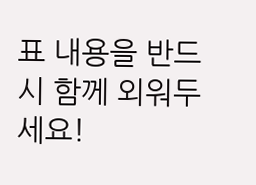표 내용을 반드시 함께 외워두세요!